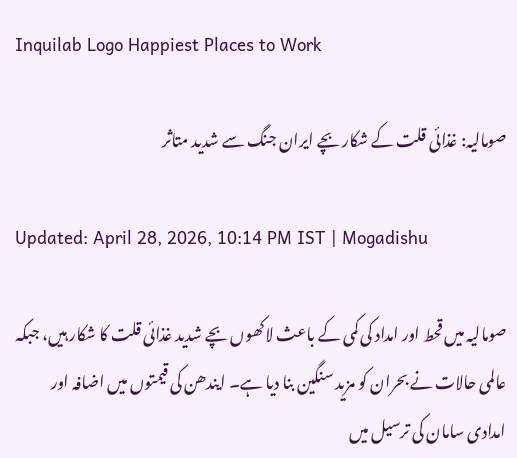Inquilab Logo Happiest Places to Work

صومالیہ: غذائی قلت کے شکار بچے ایران جنگ سے شدید متاثر

Updated: April 28, 2026, 10:14 PM IST | Mogadishu

صومالیہ میں قحط اور امداد کی کمی کے باعث لاکھوں بچے شدید غذائی قلت کا شکار ہیں، جبکہ عالمی حالات نے بحران کو مزید سنگین بنا دیا ہے۔ ایندھن کی قیمتوں میں اضافہ اور امدادی سامان کی ترسیل میں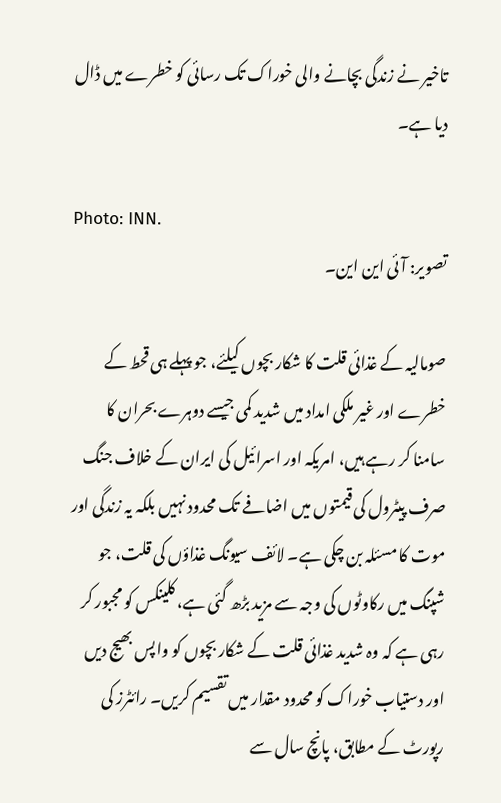تاخیر نے زندگی بچانے والی خوراک تک رسائی کو خطرے میں ڈال دیا ہے۔

Photo: INN.
تصویر: آئی این این۔

صومالیہ کے غذائی قلت کا شکار بچوں کیلئے، جو پہلے ہی قحط کے خطرے اور غیر ملکی امداد میں شدید کمی جیسے دوہرے بحران کا سامنا کر رہے ہیں، امریکہ اور اسرائیل کی ایران کے خلاف جنگ صرف پیٹرول کی قیمتوں میں اضافے تک محدود نہیں بلکہ یہ زندگی اور موت کا مسئلہ بن چکی ہے۔ لائف سیونگ غذاؤں کی قلت، جو شپنگ میں رکاوٹوں کی وجہ سے مزید بڑھ گئی ہے، کلینکس کو مجبور کر رہی ہے کہ وہ شدید غذائی قلت کے شکار بچوں کو واپس بھیج دیں اور دستیاب خوراک کو محدود مقدار میں تقسیم کریں۔ رائٹرز کی رپورٹ کے مطابق، پانچ سال سے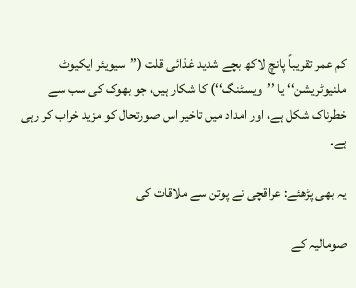کم عمر تقریباً پانچ لاکھ بچے شدید غذائی قلت (’’سیویئر ایکیوٹ ملنیوٹریشن‘‘ یا ’’ویسٹنگ‘‘) کا شکار ہیں، جو بھوک کی سب سے خطرناک شکل ہے، اور امداد میں تاخیر اس صورتحال کو مزید خراب کر رہی ہے۔

یہ بھی پڑھئے: عراقچی نے پوتن سے ملاقات کی

صومالیہ کے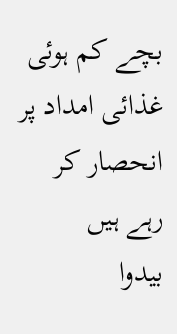بچے کم ہوئی غذائی امداد پر انحصار کر رہے ہیں
بیدوا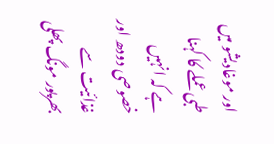اور موغادیشو میں طبی عملے کا کہنا ہے کہ انہیں خصوصی دودھ اور غذائیت سے بھرپور مونگ پھلی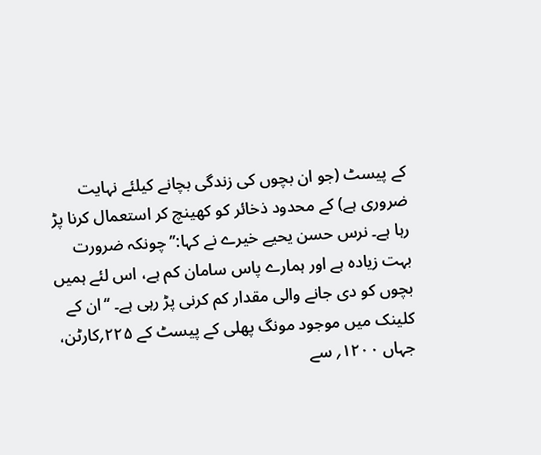کے پیسٹ (جو ان بچوں کی زندگی بچانے کیلئے نہایت ضروری ہے) کے محدود ذخائر کو کھینچ کر استعمال کرنا پڑ رہا ہے۔ نرس حسن یحیے خیرے نے کہا:’’چونکہ ضرورت بہت زیادہ ہے اور ہمارے پاس سامان کم ہے، اس لئے ہمیں بچوں کو دی جانے والی مقدار کم کرنی پڑ رہی ہے۔ ‘‘ان کے کلینک میں موجود مونگ پھلی کے پیسٹ کے ۲۲۵؍کارٹن، جہاں ۱۲۰۰؍ سے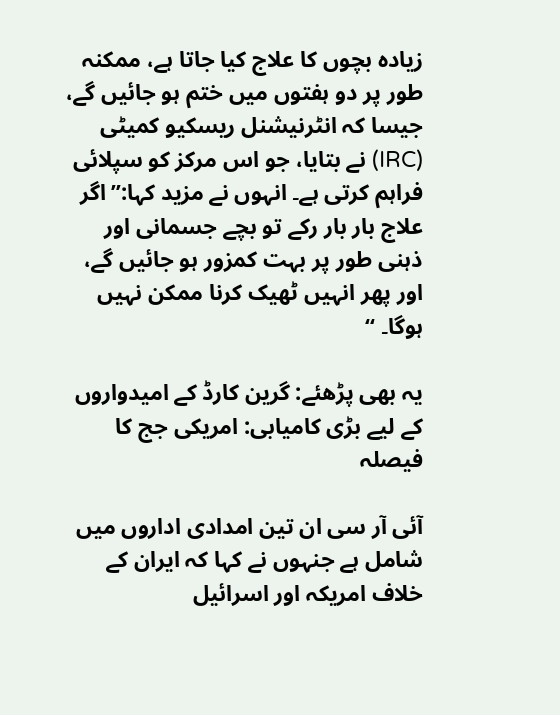زیادہ بچوں کا علاج کیا جاتا ہے، ممکنہ طور پر دو ہفتوں میں ختم ہو جائیں گے، جیسا کہ انٹرنیشنل ریسکیو کمیٹی (IRC) نے بتایا، جو اس مرکز کو سپلائی فراہم کرتی ہے۔ انہوں نے مزید کہا:’’اگر علاج بار بار رکے تو بچے جسمانی اور ذہنی طور پر بہت کمزور ہو جائیں گے، اور پھر انہیں ٹھیک کرنا ممکن نہیں ہوگا۔ ‘‘

یہ بھی پڑھئے: گرین کارڈ کے امیدواروں کے لیے بڑی کامیابی: امریکی جج کا فیصلہ

آئی آر سی ان تین امدادی اداروں میں شامل ہے جنہوں نے کہا کہ ایران کے خلاف امریکہ اور اسرائیل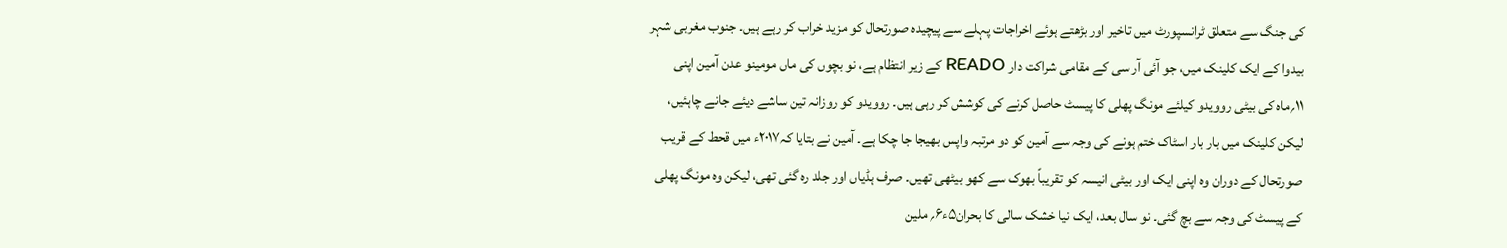کی جنگ سے متعلق ٹرانسپورٹ میں تاخیر اور بڑھتے ہوئے اخراجات پہلے سے پیچیدہ صورتحال کو مزید خراب کر رہے ہیں۔ جنوب مغربی شہر بیدوا کے ایک کلینک میں، جو آئی آر سی کے مقامی شراکت دار READO کے زیر انتظام ہے، نو بچوں کی ماں مومینو عدن آمین اپنی ۱۱؍ماہ کی بیٹی روویدو کیلئے مونگ پھلی کا پیسٹ حاصل کرنے کی کوشش کر رہی ہیں۔ روویدو کو روزانہ تین ساشے دیئے جانے چاہئیں، لیکن کلینک میں بار بار اسٹاک ختم ہونے کی وجہ سے آمین کو دو مرتبہ واپس بھیجا جا چکا ہے۔ آمین نے بتایا کہ۲۰۱۷ء میں قحط کے قریب صورتحال کے دوران وہ اپنی ایک اور بیٹی انیسہ کو تقریباً بھوک سے کھو بیٹھی تھیں۔ صرف ہڈیاں اور جلد رہ گئی تھی، لیکن وہ مونگ پھلی کے پیسٹ کی وجہ سے بچ گئی۔ نو سال بعد، ایک نیا خشک سالی کا بحران۵ء۶؍ ملین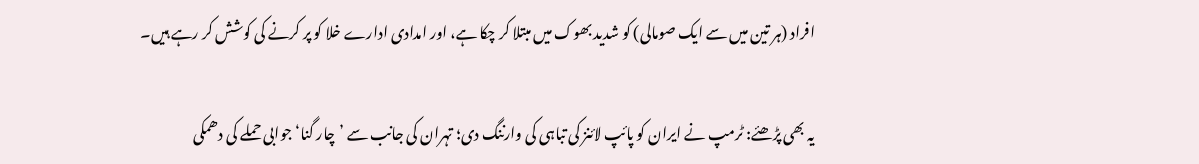افراد (ہر تین میں سے ایک صومالی) کو شدید بھوک میں مبتلا کر چکا ہے، اور امدادی ادارے خلا کو پر کرنے کی کوشش کر رہے ہیں۔

یہ بھی پڑھئے: ٹرمپ نے ایران کو پائپ لائنز کی تباہی کی وارننگ دی؛ تہران کی جانب سے ’چار گنا‘ جوابی حملے کی دھمکی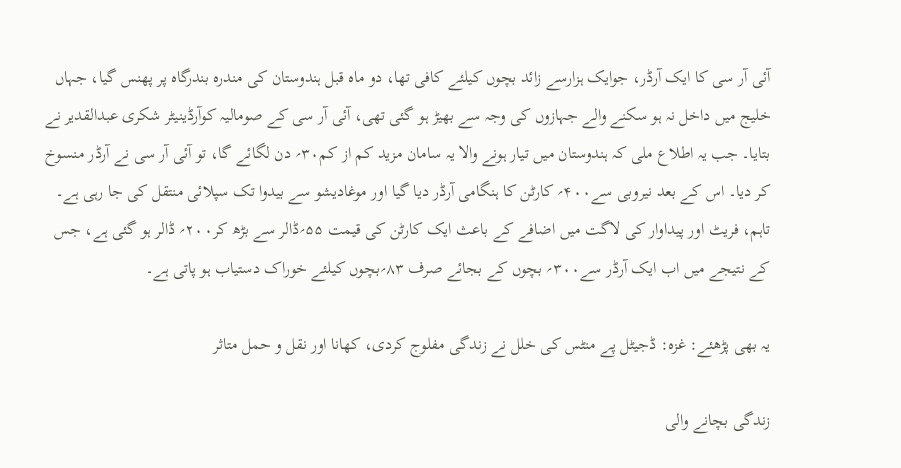آئی آر سی کا ایک آرڈر، جوایک ہزارسے زائد بچوں کیلئے کافی تھا، دو ماہ قبل ہندوستان کی مندرہ بندرگاہ پر پھنس گیا، جہاں خلیج میں داخل نہ ہو سکنے والے جہازوں کی وجہ سے بھیڑ ہو گئی تھی، آئی آر سی کے صومالیہ کوآرڈینیٹر شکری عبدالقدیر نے بتایا۔ جب یہ اطلاع ملی کہ ہندوستان میں تیار ہونے والا یہ سامان مزید کم از کم۳۰؍ دن لگائے گا، تو آئی آر سی نے آرڈر منسوخ کر دیا۔ اس کے بعد نیروبی سے۴۰۰؍ کارٹن کا ہنگامی آرڈر دیا گیا اور موغادیشو سے بیدوا تک سپلائی منتقل کی جا رہی ہے۔ تاہم، فریٹ اور پیداوار کی لاگت میں اضافے کے باعث ایک کارٹن کی قیمت ۵۵؍ڈالر سے بڑھ کر۲۰۰؍ ڈالر ہو گئی ہے، جس کے نتیجے میں اب ایک آرڈر سے۳۰۰؍ بچوں کے بجائے صرف ۸۳؍بچوں کیلئے خوراک دستیاب ہو پاتی ہے۔

یہ بھی پڑھئے: غزہ: ڈجیٹل پے منٹس کی خلل نے زندگی مفلوج کردی، کھانا اور نقل و حمل متاثر

زندگی بچانے والی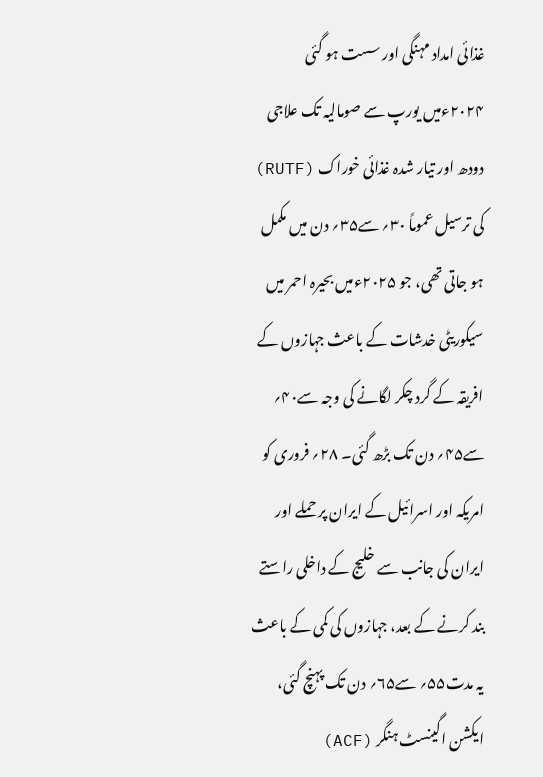غذائی امداد مہنگی اور سست ہو گئی
۲۰۲۴ءمیں یورپ سے صومالیہ تک علاجی دودھ اور تیار شدہ غذائی خوراک (RUTF) کی ترسیل عموماً ۳۰؍ سے۳۵؍ دن میں مکمل ہو جاتی تھی، جو ۲۰۲۵ءمیں بحیرہ احمر میں سیکوریٹی خدشات کے باعث جہازوں کے افریقہ کے گرد چکر لگانے کی وجہ سے۴۰؍ سے۴۵؍ دن تک بڑھ گئی۔ ۲۸؍ فروری کو امریکہ اور اسرائیل کے ایران پر حملے اور ایران کی جانب سے خلیج کے داخلی راستے بند کرنے کے بعد، جہازوں کی کمی کے باعث یہ مدت۵۵؍ سے۶۵؍ دن تک پہنچ گئی، ایکشن اگینسٹ ہنگر (ACF)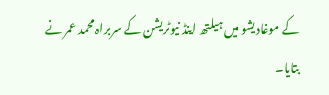کے موغادیشو میں ہیلتھ اینڈ نیوٹریشن کے سربراہ محمد عمر نے بتایا۔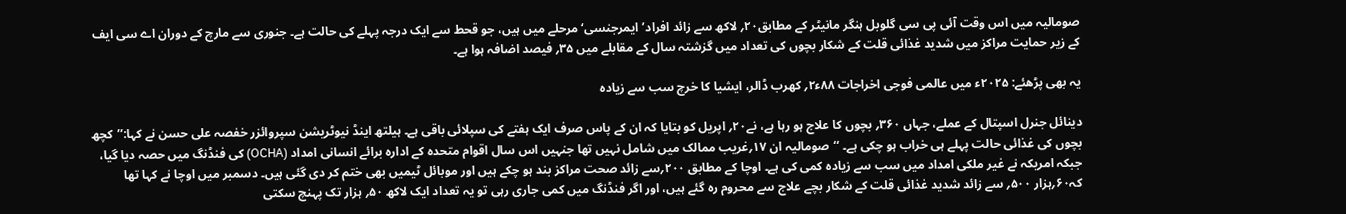صومالیہ میں اس وقت آئی پی سی گلوبل ہنگر مانیٹر کے مطابق۲۰؍ لاکھ سے زائد افراد’ایمرجنسی‘ مرحلے میں ہیں، جو قحط سے ایک درجہ پہلے کی حالت ہے۔ جنوری سے مارچ کے دوران اے سی ایف کے زیر حمایت مراکز میں شدید غذائی قلت کے شکار بچوں کی تعداد میں گزشتہ سال کے مقابلے میں ۳۵؍ فیصد اضافہ ہوا ہے۔

یہ بھی پڑھئے: ۲۰۲۵ء میں عالمی فوجی اخراجات ۸۸ء۲؍ کھرب ڈالر، ایشیا کا خرچ سب سے زیادہ

دینائل جنرل اسپتال کے عملے، جہاں ۳۶۰؍ بچوں کا علاج ہو رہا ہے، نے۲۰؍ اپریل کو بتایا کہ ان کے پاس صرف ایک ہفتے کی سپلائی باقی ہے۔ ہیلتھ اینڈ نیوٹریشن سپروائزر خفصہ علی حسن نے کہا:’’کچھ بچوں کی غذائی حالت پہلے ہی خراب ہو چکی ہے۔ ‘‘صومالیہ ان ۱۷؍غریب ممالک میں شامل نہیں تھا جنہیں اس سال اقوام متحدہ کے ادارہ برائے انسانی امداد (OCHA) کی فنڈنگ میں حصہ دیا گیا، جبکہ امریکہ نے غیر ملکی امداد میں سب سے زیادہ کمی کی ہے۔ اوچا کے مطابق ۲۰۰؍سے زائد صحت مراکز بند ہو چکے ہیں اور موبائل ٹیمیں بھی ختم کر دی گئی ہیں۔ دسمبر میں اوچا نے کہا تھا کہ۶۰؍ہزار ۵۰۰؍ سے زائد شدید غذائی قلت کے شکار بچے علاج سے محروم رہ گئے ہیں، اور اگر فنڈنگ میں کمی جاری رہی تو یہ تعداد ایک لاکھ ۵۰؍ ہزار تک پہنچ سکتی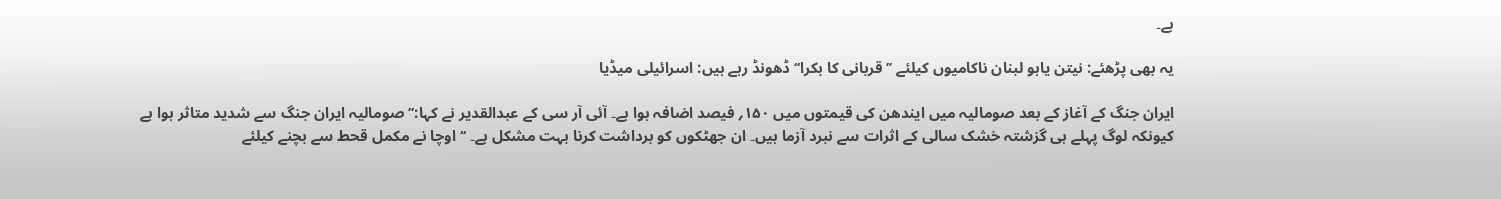ہے۔

یہ بھی پڑھئے: نیتن یاہو لبنان ناکامیوں کیلئے ’’قربانی کا بکرا‘‘ ڈھونڈ رہے ہیں: اسرائیلی میڈیا

ایران جنگ کے آغاز کے بعد صومالیہ میں ایندھن کی قیمتوں میں ۱۵۰؍ فیصد اضافہ ہوا ہے۔ آئی آر سی کے عبدالقدیر نے کہا:’’صومالیہ ایران جنگ سے شدید متاثر ہوا ہے کیونکہ لوگ پہلے ہی گزشتہ خشک سالی کے اثرات سے نبرد آزما ہیں۔ ان جھٹکوں کو برداشت کرنا بہت مشکل ہے۔ ‘‘اوچا نے مکمل قحط سے بچنے کیلئے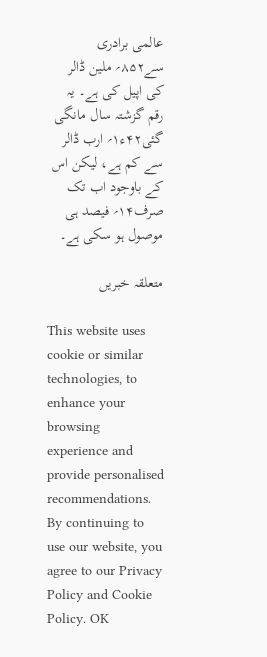عالمی برادری سے۸۵۲؍ ملین ڈالر کی اپیل کی ہے۔ یہ رقم گزشتہ سال مانگی گئی۴۲ء۱؍ ارب ڈالر سے کم ہے، لیکن اس کے باوجود اب تک صرف۱۴؍ فیصد ہی موصول ہو سکی ہے۔

متعلقہ خبریں

This website uses cookie or similar technologies, to enhance your browsing experience and provide personalised recommendations. By continuing to use our website, you agree to our Privacy Policy and Cookie Policy. OK